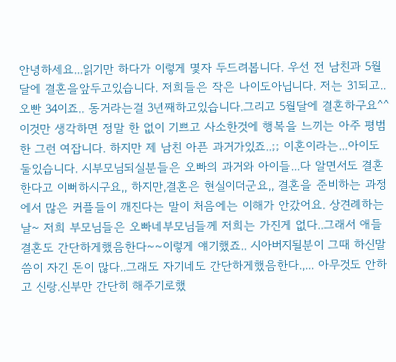안녕하세요...읽기만 하다가 이렇게 몇자 두드려봅니다. 우선 전 남친과 5월달에 결혼을앞두고있습니다. 저희들은 작은 나이도아닙니다. 저는 31되고..오빤 34이죠.. 동거라는걸 3년째하고있습니다.그리고 5월달에 결혼하구요^^ 이것만 생각하면 정말 한 없이 기쁘고 사소한것에 행복을 느끼는 아주 평범한 그런 여잡니다. 하지만 제 남친 아픈 과거가있죠..;; 이혼이라는...아이도 둘있습니다. 시부모님되실분들은 오빠의 과거와 아이들...다 알면서도 결혼한다고 이뻐하시구요,, 하지만,결혼은 현실이더군요,, 결혼을 준비하는 과정에서 많은 커플들이 깨진다는 말이 처음에는 이해가 안갔어요. 상견례하는날~ 저희 부모님들은 오빠네부모님들께 저희는 가진게 없다..그래서 애들 결혼도 간단하게했음한다~~이렇게 얘기했죠.. 시아버지될분이 그때 하신말씀이 자긴 돈이 많다..그래도 자기네도 간단하게했음한다.,... 아무것도 안하고 신랑.신부만 간단히 해주기로했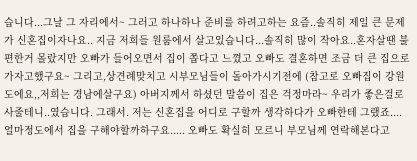습니다...그날 그 자리에서~ 그러고 하나하나 준비를 하려고하는 요즘..솔직히 제일 큰 문제가 신혼집이자나요.. 지금 저희들 원룸에서 살고있습니다...솔직히 많이 작아요..혼자살땐 불편한거 몰랐지만 오빠가 들어오면서 집이 쫍다고 느꼈고 오빠도 결혼하면 조금 더 큰 집으로 가자고했구요~ 그리고,상견례맞치고 시부모님들이 돌아가시기전에 (참고로 오빠집이 강원도에요,,저희는 경남에살구요) 아버지께서 하셨던 말씀이 집은 걱정마라~ 우리가 좋은걸로 사줄테니..였습니다. 그래서. 저는 신혼집을 어디로 구할까 생각하다가 오빠한테 그랬죠....얼마정도에서 집을 구해야할까하구요..... 오빠도 확실히 모르니 부모님께 연락해본다고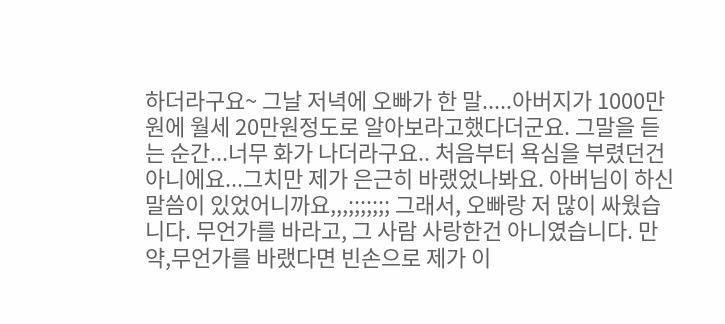하더라구요~ 그날 저녁에 오빠가 한 말.....아버지가 1000만원에 월세 20만원정도로 알아보라고했다더군요. 그말을 듣는 순간...너무 화가 나더라구요.. 처음부터 욕심을 부렸던건 아니에요...그치만 제가 은근히 바랬었나봐요. 아버님이 하신말씀이 있었어니까요,,,;;;;;;; 그래서, 오빠랑 저 많이 싸웠습니다. 무언가를 바라고, 그 사람 사랑한건 아니였습니다. 만약,무언가를 바랬다면 빈손으로 제가 이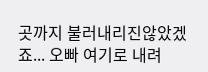곳까지 불러내리진않았겠죠... 오빠 여기로 내려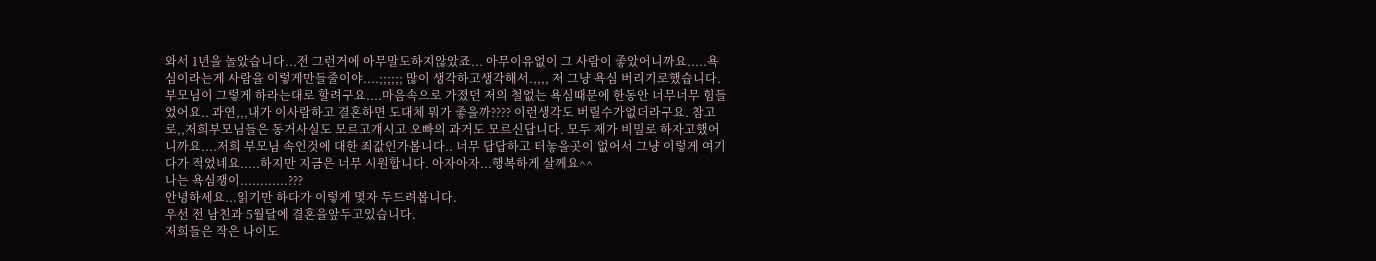와서 1년을 놀았습니다...전 그런거에 아무말도하지않았죠... 아무이유없이 그 사람이 좋았어니까요.....욕심이라는게 사람을 이렇게만들줄이야....;;;;;; 많이 생각하고생각해서.,,,, 저 그냥 욕심 버리기로했습니다. 부모님이 그렇게 하라는대로 할려구요....마음속으로 가졌던 저의 철없는 욕심때문에 한동안 너무너무 힘들었어요.. 과연,,,내가 이사람하고 결혼하면 도대체 뭐가 좋을까???? 이런생각도 버릴수가없더라구요. 참고로,,저희부모님들은 동거사실도 모르고걔시고 오빠의 과거도 모르신답니다. 모두 제가 비밀로 하자고했어니까요....저희 부모님 속인것에 대한 죄값인가봅니다.. 너무 답답하고 터놓을곳이 없어서 그냥 이렇게 여기다가 적었네요.....하지만 지금은 너무 시원합니다. 아자아자...행복하게 살께요^^
나는 욕심쟁이............???
안녕하세요...읽기만 하다가 이렇게 몇자 두드려봅니다.
우선 전 남친과 5월달에 결혼을앞두고있습니다.
저희들은 작은 나이도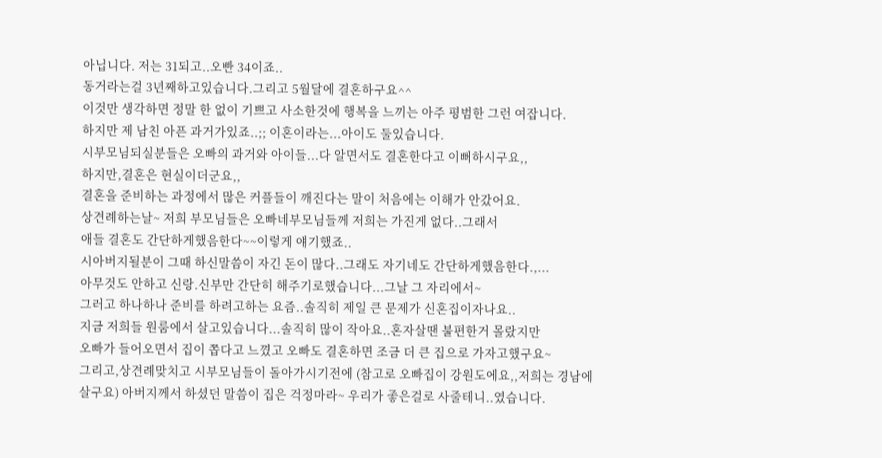아닙니다. 저는 31되고..오빤 34이죠..
동거라는걸 3년째하고있습니다.그리고 5월달에 결혼하구요^^
이것만 생각하면 정말 한 없이 기쁘고 사소한것에 행복을 느끼는 아주 평범한 그런 여잡니다.
하지만 제 남친 아픈 과거가있죠..;; 이혼이라는...아이도 둘있습니다.
시부모님되실분들은 오빠의 과거와 아이들...다 알면서도 결혼한다고 이뻐하시구요,,
하지만,결혼은 현실이더군요,,
결혼을 준비하는 과정에서 많은 커플들이 깨진다는 말이 처음에는 이해가 안갔어요.
상견례하는날~ 저희 부모님들은 오빠네부모님들께 저희는 가진게 없다..그래서
애들 결혼도 간단하게했음한다~~이렇게 얘기했죠..
시아버지될분이 그때 하신말씀이 자긴 돈이 많다..그래도 자기네도 간단하게했음한다.,...
아무것도 안하고 신랑.신부만 간단히 해주기로했습니다...그날 그 자리에서~
그러고 하나하나 준비를 하려고하는 요즘..솔직히 제일 큰 문제가 신혼집이자나요..
지금 저희들 원룸에서 살고있습니다...솔직히 많이 작아요..혼자살땐 불편한거 몰랐지만
오빠가 들어오면서 집이 쫍다고 느꼈고 오빠도 결혼하면 조금 더 큰 집으로 가자고했구요~
그리고,상견례맞치고 시부모님들이 돌아가시기전에 (참고로 오빠집이 강원도에요,,저희는 경남에살구요) 아버지께서 하셨던 말씀이 집은 걱정마라~ 우리가 좋은걸로 사줄테니..였습니다.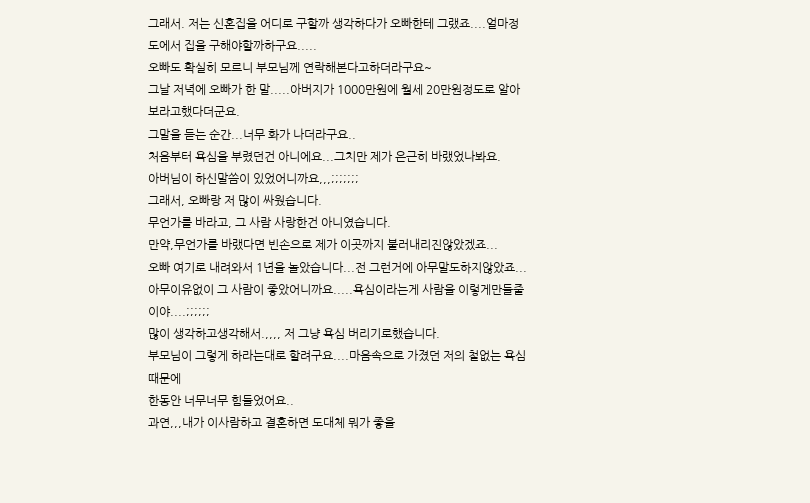그래서. 저는 신혼집을 어디로 구할까 생각하다가 오빠한테 그랬죠....얼마정도에서 집을 구해야할까하구요.....
오빠도 확실히 모르니 부모님께 연락해본다고하더라구요~
그날 저녁에 오빠가 한 말.....아버지가 1000만원에 월세 20만원정도로 알아보라고했다더군요.
그말을 듣는 순간...너무 화가 나더라구요..
처음부터 욕심을 부렸던건 아니에요...그치만 제가 은근히 바랬었나봐요.
아버님이 하신말씀이 있었어니까요,,,;;;;;;;
그래서, 오빠랑 저 많이 싸웠습니다.
무언가를 바라고, 그 사람 사랑한건 아니였습니다.
만약,무언가를 바랬다면 빈손으로 제가 이곳까지 불러내리진않았겠죠...
오빠 여기로 내려와서 1년을 놀았습니다...전 그런거에 아무말도하지않았죠...
아무이유없이 그 사람이 좋았어니까요.....욕심이라는게 사람을 이렇게만들줄이야....;;;;;;
많이 생각하고생각해서.,,,, 저 그냥 욕심 버리기로했습니다.
부모님이 그렇게 하라는대로 할려구요....마음속으로 가졌던 저의 철없는 욕심때문에
한동안 너무너무 힘들었어요..
과연,,,내가 이사람하고 결혼하면 도대체 뭐가 좋을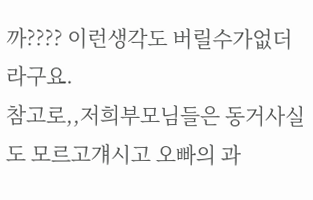까???? 이런생각도 버릴수가없더라구요.
참고로,,저희부모님들은 동거사실도 모르고걔시고 오빠의 과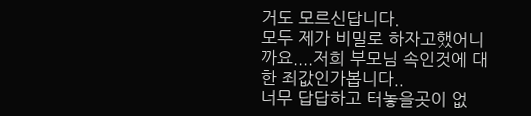거도 모르신답니다.
모두 제가 비밀로 하자고했어니까요....저희 부모님 속인것에 대한 죄값인가봅니다..
너무 답답하고 터놓을곳이 없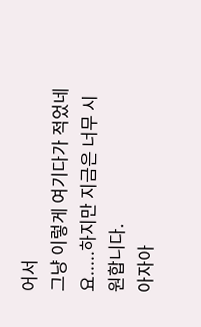어서
그냥 이렇게 여기다가 적었네요.....하지만 지금은 너무 시원합니다.
아자아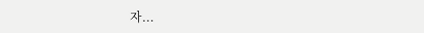자...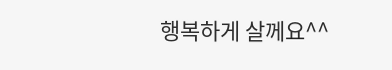행복하게 살께요^^